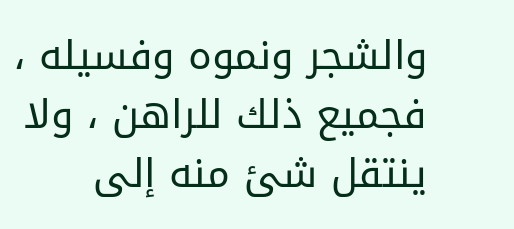والشجر ونموه وفسيله ، فجميع ذلك للراهن ، ولا ينتقل شئ منه إلى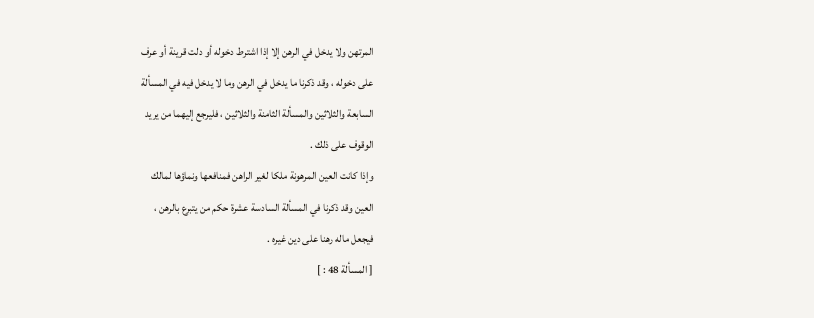المرتهن ولا يدخل في الرهن إلا إذا اشترط دخوله أو دلت قرينة أو عرف
على دخوله ، وقد ذكرنا ما يدخل في الرهن وما لا يدخل فيه في المسألة
السابعة والثلاثين والمسألة الثامنة والثلاثين ، فليرجع إليهما من يريد
الوقوف على ذلك .
وإذا كانت العين المرهونة ملكا لغير الراهن فمنافعها ونماؤها لمالك
العين وقد ذكرنا في المسألة السادسة عشرة حكم من يتبرع بالرهن ،
فيجعل ماله رهنا على دين غيره .
[ المسألة 48 : ]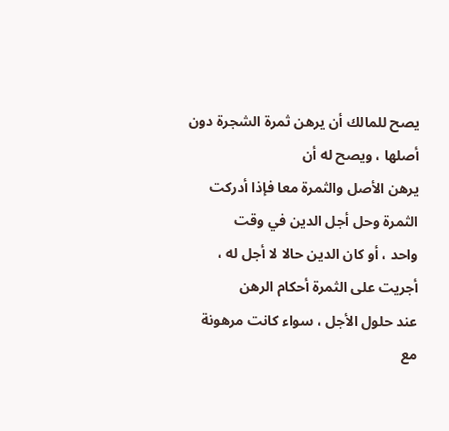يصح للمالك أن يرهن ثمرة الشجرة دون أصلها ، ويصح له أن
يرهن الأصل والثمرة معا فإذا أدركت الثمرة وحل أجل الدين في وقت
واحد ، أو كان الدين حالا لا أجل له ، أجريت على الثمرة أحكام الرهن
عند حلول الأجل ، سواء كانت مرهونة مع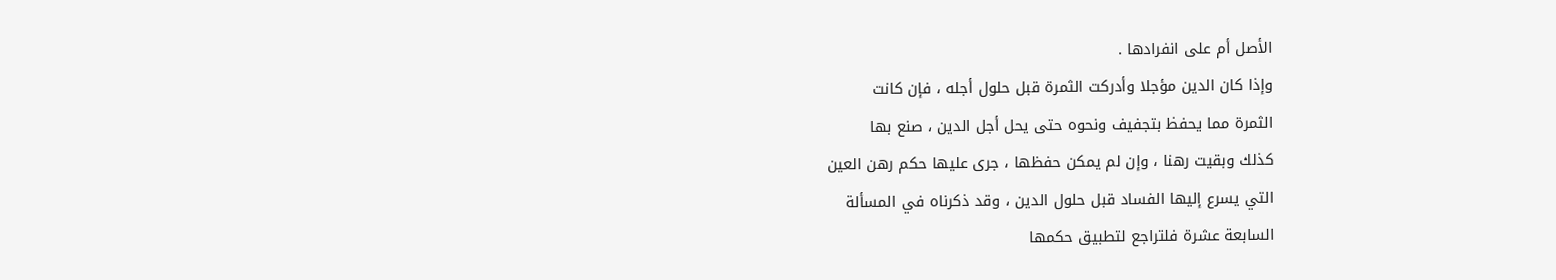الأصل أم على انفرادها .
وإذا كان الدين مؤجلا وأدركت الثمرة قبل حلول أجله ، فإن كانت
الثمرة مما يحفظ بتجفيف ونحوه حتى يحل أجل الدين ، صنع بها
كذلك وبقيت رهنا ، وإن لم يمكن حفظها ، جرى عليها حكم رهن العين
التي يسرع إليها الفساد قبل حلول الدين ، وقد ذكرناه في المسألة
السابعة عشرة فلتراجع لتطبيق حكمها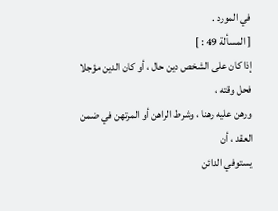في المورد .
[ المسألة 49 : ]
إذا كان على الشخص دين حال ، أو كان الدين مؤجلا فحل وقته ،
ورهن عليه رهنا ، وشرط الراهن أو المرتهن في ضمن العقد ، أن
يستوفي الدائن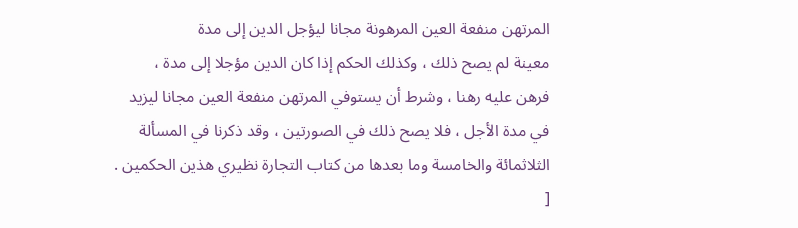المرتهن منفعة العين المرهونة مجانا ليؤجل الدين إلى مدة
معينة لم يصح ذلك ، وكذلك الحكم إذا كان الدين مؤجلا إلى مدة ،
فرهن عليه رهنا ، وشرط أن يستوفي المرتهن منفعة العين مجانا ليزيد
في مدة الأجل ، فلا يصح ذلك في الصورتين ، وقد ذكرنا في المسألة
الثلاثمائة والخامسة وما بعدها من كتاب التجارة نظيري هذين الحكمين .
[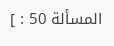المسألة 50 : ]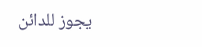يجوز للدائن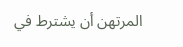المرتهن أن يشترط في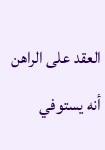العقد على الراهن أنه يستوفي